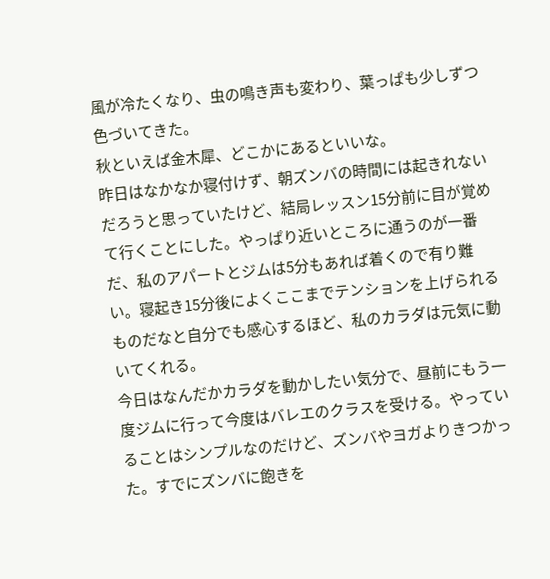風が冷たくなり、虫の鳴き声も変わり、葉っぱも少しずつ色づいてきた。
秋といえば金木犀、どこかにあるといいな。
昨日はなかなか寝付けず、朝ズンバの時間には起きれないだろうと思っていたけど、結局レッスン15分前に目が覚めて行くことにした。やっぱり近いところに通うのが一番だ、私のアパートとジムは5分もあれば着くので有り難い。寝起き15分後によくここまでテンションを上げられるものだなと自分でも感心するほど、私のカラダは元気に動いてくれる。
今日はなんだかカラダを動かしたい気分で、昼前にもう一度ジムに行って今度はバレエのクラスを受ける。やっていることはシンプルなのだけど、ズンバやヨガよりきつかった。すでにズンバに飽きを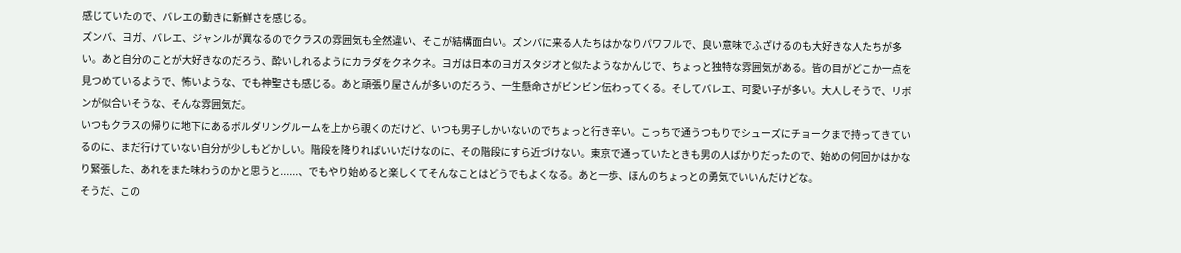感じていたので、バレエの動きに新鮮さを感じる。
ズンバ、ヨガ、バレエ、ジャンルが異なるのでクラスの雰囲気も全然違い、そこが結構面白い。ズンバに来る人たちはかなりパワフルで、良い意味でふざけるのも大好きな人たちが多い。あと自分のことが大好きなのだろう、酔いしれるようにカラダをクネクネ。ヨガは日本のヨガスタジオと似たようなかんじで、ちょっと独特な雰囲気がある。皆の目がどこか一点を見つめているようで、怖いような、でも神聖さも感じる。あと頑張り屋さんが多いのだろう、一生懸命さがビンビン伝わってくる。そしてバレエ、可愛い子が多い。大人しそうで、リボンが似合いそうな、そんな雰囲気だ。
いつもクラスの帰りに地下にあるボルダリングルームを上から覗くのだけど、いつも男子しかいないのでちょっと行き辛い。こっちで通うつもりでシューズにチョークまで持ってきているのに、まだ行けていない自分が少しもどかしい。階段を降りればいいだけなのに、その階段にすら近づけない。東京で通っていたときも男の人ばかりだったので、始めの何回かはかなり緊張した、あれをまた味わうのかと思うと......、でもやり始めると楽しくてそんなことはどうでもよくなる。あと一歩、ほんのちょっとの勇気でいいんだけどな。
そうだ、この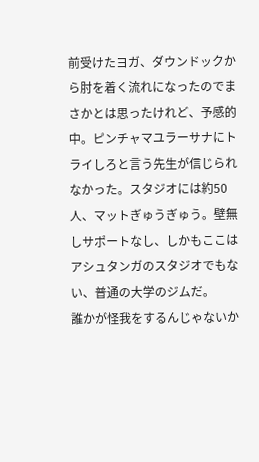前受けたヨガ、ダウンドックから肘を着く流れになったのでまさかとは思ったけれど、予感的中。ピンチャマユラーサナにトライしろと言う先生が信じられなかった。スタジオには約50人、マットぎゅうぎゅう。壁無しサポートなし、しかもここはアシュタンガのスタジオでもない、普通の大学のジムだ。
誰かが怪我をするんじゃないか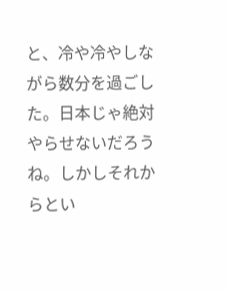と、冷や冷やしながら数分を過ごした。日本じゃ絶対やらせないだろうね。しかしそれからとい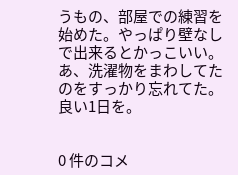うもの、部屋での練習を始めた。やっぱり壁なしで出来るとかっこいい。
あ、洗濯物をまわしてたのをすっかり忘れてた。
良い1日を。


0 件のコメ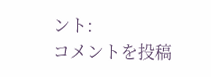ント:
コメントを投稿